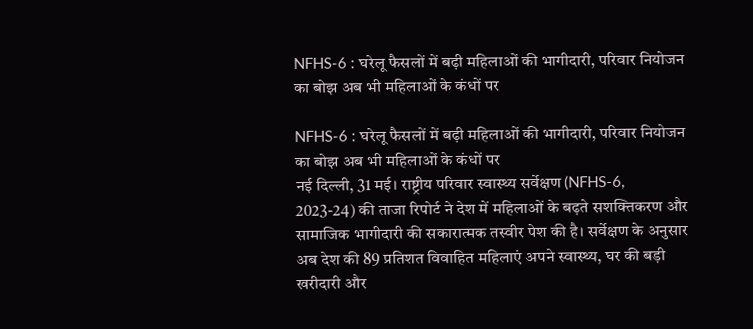NFHS-6 : घरेलू फैसलों में बढ़ी महिलाओं की भागीदारी, परिवार नियोजन का बोझ अब भी महिलाओं के कंधों पर

NFHS-6 : घरेलू फैसलों में बढ़ी महिलाओं की भागीदारी, परिवार नियोजन का बोझ अब भी महिलाओं के कंधों पर
नई दिल्ली, 31 मई। राष्ट्रीय परिवार स्वास्थ्य सर्वेक्षण (NFHS-6, 2023-24) की ताजा रिपोर्ट ने देश में महिलाओं के बढ़ते सशक्तिकरण और सामाजिक भागीदारी की सकारात्मक तस्वीर पेश की है। सर्वेक्षण के अनुसार अब देश की 89 प्रतिशत विवाहित महिलाएं अपने स्वास्थ्य, घर की बड़ी खरीदारी और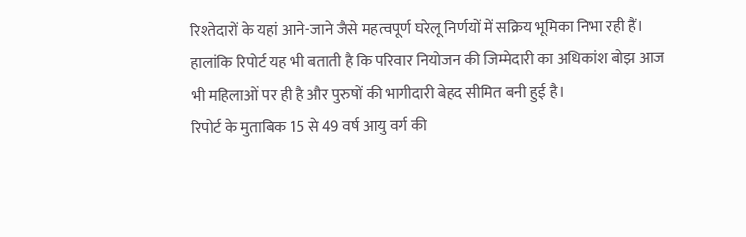रिश्तेदारों के यहां आने-जाने जैसे महत्वपूर्ण घरेलू निर्णयों में सक्रिय भूमिका निभा रही हैं। हालांकि रिपोर्ट यह भी बताती है कि परिवार नियोजन की जिम्मेदारी का अधिकांश बोझ आज भी महिलाओं पर ही है और पुरुषों की भागीदारी बेहद सीमित बनी हुई है।
रिपोर्ट के मुताबिक 15 से 49 वर्ष आयु वर्ग की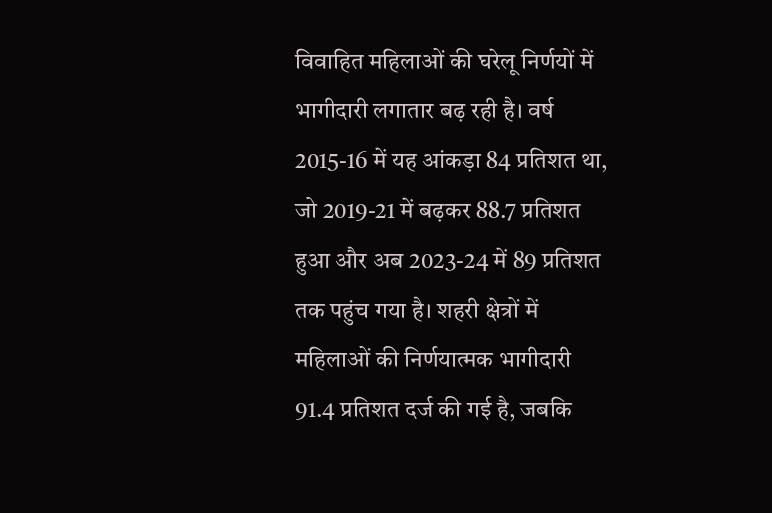विवाहित महिलाओं की घरेलू निर्णयों में भागीदारी लगातार बढ़ रही है। वर्ष 2015-16 में यह आंकड़ा 84 प्रतिशत था, जो 2019-21 में बढ़कर 88.7 प्रतिशत हुआ और अब 2023-24 में 89 प्रतिशत तक पहुंच गया है। शहरी क्षेत्रों में महिलाओं की निर्णयात्मक भागीदारी 91.4 प्रतिशत दर्ज की गई है, जबकि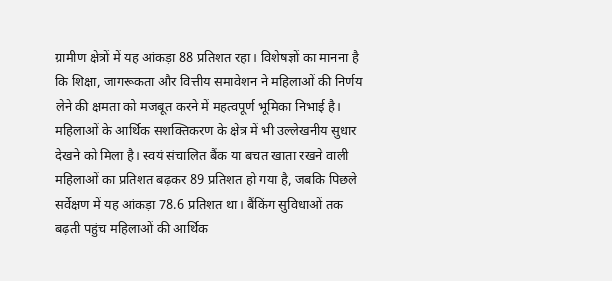ग्रामीण क्षेत्रों में यह आंकड़ा 88 प्रतिशत रहा। विशेषज्ञों का मानना है कि शिक्षा, जागरूकता और वित्तीय समावेशन ने महिलाओं की निर्णय लेने की क्षमता को मजबूत करने में महत्वपूर्ण भूमिका निभाई है।
महिलाओं के आर्थिक सशक्तिकरण के क्षेत्र में भी उल्लेखनीय सुधार देखने को मिला है। स्वयं संचालित बैंक या बचत खाता रखने वाली महिलाओं का प्रतिशत बढ़कर 89 प्रतिशत हो गया है, जबकि पिछले सर्वेक्षण में यह आंकड़ा 78.6 प्रतिशत था। बैंकिंग सुविधाओं तक बढ़ती पहुंच महिलाओं की आर्थिक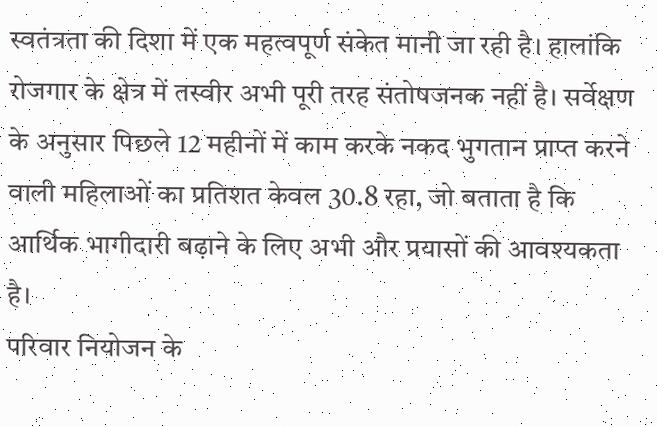स्वतंत्रता की दिशा में एक महत्वपूर्ण संकेत मानी जा रही है। हालांकि रोजगार के क्षेत्र में तस्वीर अभी पूरी तरह संतोषजनक नहीं है। सर्वेक्षण के अनुसार पिछले 12 महीनों में काम करके नकद भुगतान प्राप्त करने वाली महिलाओं का प्रतिशत केवल 30.8 रहा, जो बताता है कि आर्थिक भागीदारी बढ़ाने के लिए अभी और प्रयासों की आवश्यकता है।
परिवार नियोजन के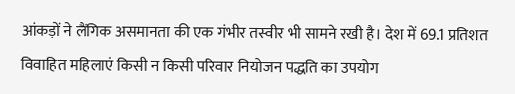आंकड़ों ने लैंगिक असमानता की एक गंभीर तस्वीर भी सामने रखी है। देश में 69.1 प्रतिशत विवाहित महिलाएं किसी न किसी परिवार नियोजन पद्धति का उपयोग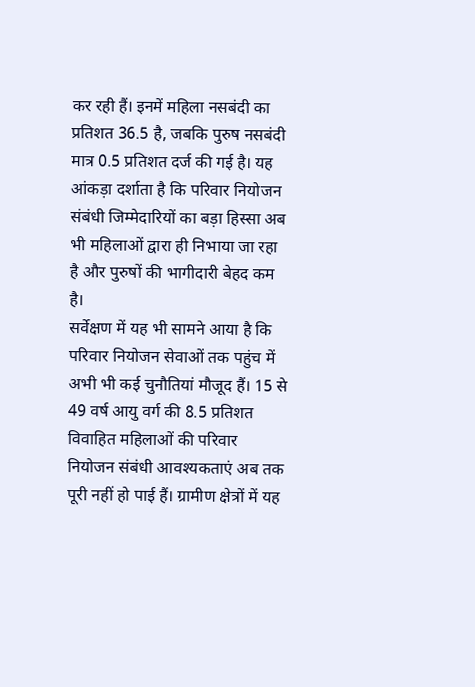कर रही हैं। इनमें महिला नसबंदी का प्रतिशत 36.5 है, जबकि पुरुष नसबंदी मात्र 0.5 प्रतिशत दर्ज की गई है। यह आंकड़ा दर्शाता है कि परिवार नियोजन संबंधी जिम्मेदारियों का बड़ा हिस्सा अब भी महिलाओं द्वारा ही निभाया जा रहा है और पुरुषों की भागीदारी बेहद कम है।
सर्वेक्षण में यह भी सामने आया है कि परिवार नियोजन सेवाओं तक पहुंच में अभी भी कई चुनौतियां मौजूद हैं। 15 से 49 वर्ष आयु वर्ग की 8.5 प्रतिशत विवाहित महिलाओं की परिवार नियोजन संबंधी आवश्यकताएं अब तक पूरी नहीं हो पाई हैं। ग्रामीण क्षेत्रों में यह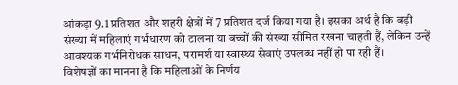आंकड़ा 9.1 प्रतिशत और शहरी क्षेत्रों में 7 प्रतिशत दर्ज किया गया है। इसका अर्थ है कि बड़ी संख्या में महिलाएं गर्भधारण को टालना या बच्चों की संख्या सीमित रखना चाहती हैं, लेकिन उन्हें आवश्यक गर्भनिरोधक साधन, परामर्श या स्वास्थ्य सेवाएं उपलब्ध नहीं हो पा रही हैं।
विशेषज्ञों का मानना है कि महिलाओं के निर्णय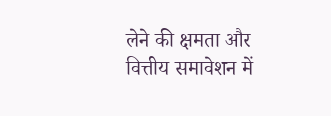लेने की क्षमता और वित्तीय समावेशन में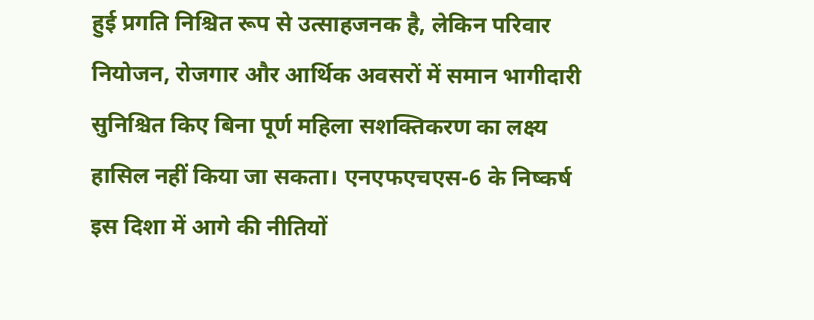हुई प्रगति निश्चित रूप से उत्साहजनक है, लेकिन परिवार नियोजन, रोजगार और आर्थिक अवसरों में समान भागीदारी सुनिश्चित किए बिना पूर्ण महिला सशक्तिकरण का लक्ष्य हासिल नहीं किया जा सकता। एनएफएचएस-6 के निष्कर्ष इस दिशा में आगे की नीतियों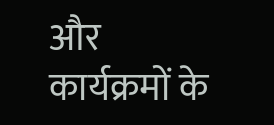और कार्यक्रमों के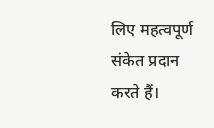लिए महत्वपूर्ण संकेत प्रदान करते हैं।